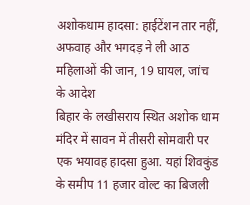अशोकधाम हादसा: हाईटेंशन तार नहीं, अफवाह और भगदड़ ने ली आठ महिलाओं की जान, 19 घायल, जांच के आदेश
बिहार के लखीसराय स्थित अशोक धाम मंदिर में सावन में तीसरी सोमवारी पर एक भयावह हादसा हुआ. यहां शिवकुंड के समीप 11 हजार वोल्ट का बिजली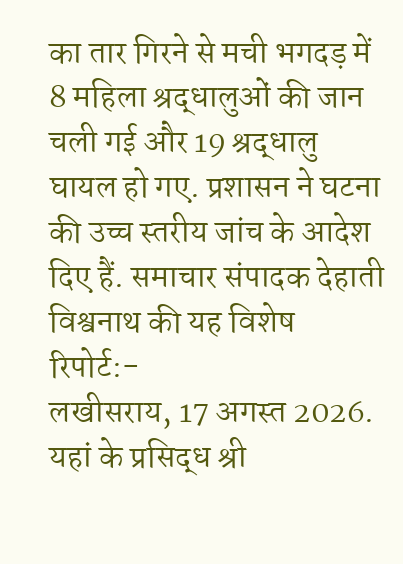का तार गिरने से मची भगदड़ में 8 महिला श्रद्धालुओं की जान चली गई और 19 श्रद्धालु घायल हो गए. प्रशासन ने घटना की उच्च स्तरीय जांच के आदेश दिए हैं. समाचार संपादक देहाती विश्वनाथ की यह विशेष रिपोर्ट:-
लखीसराय, 17 अगस्त 2026. यहां के प्रसिद्ध श्री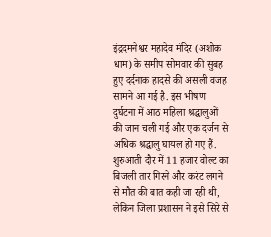इंद्रदमनेश्वर महादेव मंदिर (अशोक धाम) के समीप सोमवार की सुबह हुए दर्दनाक हादसे की असली वजह सामने आ गई है. इस भीषण दुर्घटना में आठ महिला श्रद्धालुओं की जान चली गई और एक दर्जन से अधिक श्रद्धालु घायल हो गए हैं. शुरुआती दौर में 11 हजार वोल्ट का बिजली तार गिरने और करंट लगने से मौत की बात कही जा रही थी, लेकिन जिला प्रशासन ने इसे सिरे से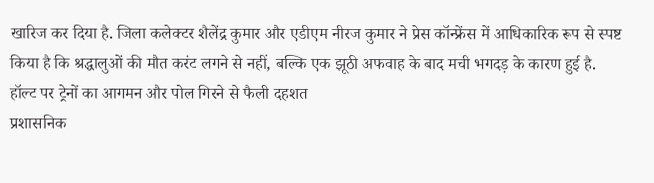खारिज कर दिया है. जिला कलेक्टर शैलेंद्र कुमार और एडीएम नीरज कुमार ने प्रेस कॉन्फ्रेंस में आधिकारिक रूप से स्पष्ट किया है कि श्रद्धालुओं की मौत करंट लगने से नहीं, बल्कि एक झूठी अफवाह के बाद मची भगदड़ के कारण हुई है.
हॉल्ट पर ट्रेनों का आगमन और पोल गिरने से फैली दहशत
प्रशासनिक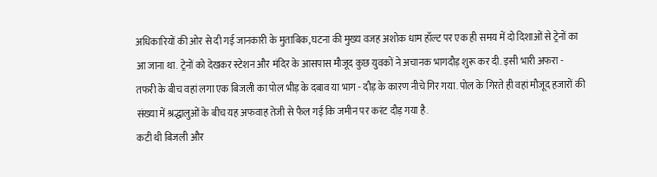अधिकारियों की ओर से दी गई जानकारी के मुताबिक, घटना की मुख्य वजह अशोक धाम हॉल्ट पर एक ही समय में दो दिशाओं से ट्रेनों का आ जाना था. ट्रेनों को देखकर स्टेशन और मंदिर के आसपास मौजूद कुछ युवकों ने अचानक भागदौड़ शुरू कर दी. इसी भारी अफरा - तफरी के बीच वहां लगा एक बिजली का पोल भीड़ के दबाव या भाग - दौड़ के कारण नीचे गिर गया. पोल के गिरते ही वहां मौजूद हजारों की संख्या में श्रद्धालुओं के बीच यह अफवाह तेजी से फैल गई कि जमीन पर करंट दौड़ गया है.
कटी थी बिजली और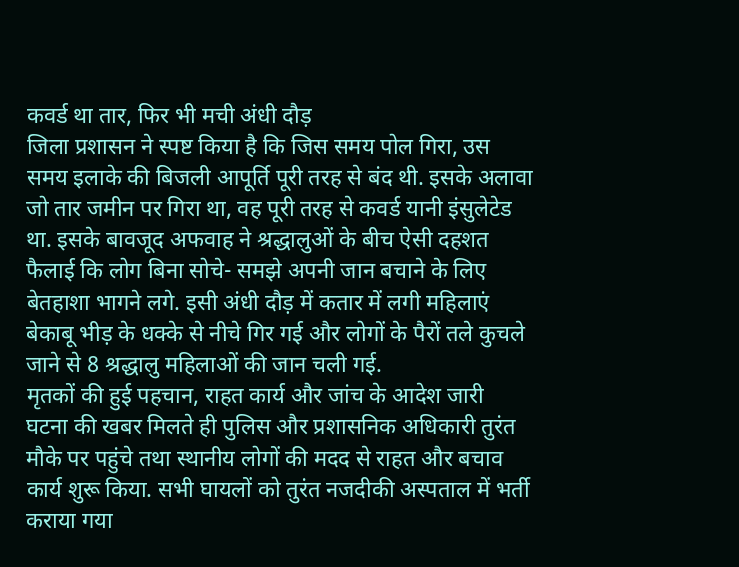कवर्ड था तार, फिर भी मची अंधी दौड़
जिला प्रशासन ने स्पष्ट किया है कि जिस समय पोल गिरा, उस समय इलाके की बिजली आपूर्ति पूरी तरह से बंद थी. इसके अलावा जो तार जमीन पर गिरा था, वह पूरी तरह से कवर्ड यानी इंसुलेटेड था. इसके बावजूद अफवाह ने श्रद्धालुओं के बीच ऐसी दहशत फैलाई कि लोग बिना सोचे- समझे अपनी जान बचाने के लिए बेतहाशा भागने लगे. इसी अंधी दौड़ में कतार में लगी महिलाएं बेकाबू भीड़ के धक्के से नीचे गिर गई और लोगों के पैरों तले कुचले जाने से 8 श्रद्धालु महिलाओं की जान चली गई.
मृतकों की हुई पहचान, राहत कार्य और जांच के आदेश जारी
घटना की खबर मिलते ही पुलिस और प्रशासनिक अधिकारी तुरंत मौके पर पहुंचे तथा स्थानीय लोगों की मदद से राहत और बचाव कार्य शुरू किया. सभी घायलों को तुरंत नजदीकी अस्पताल में भर्ती कराया गया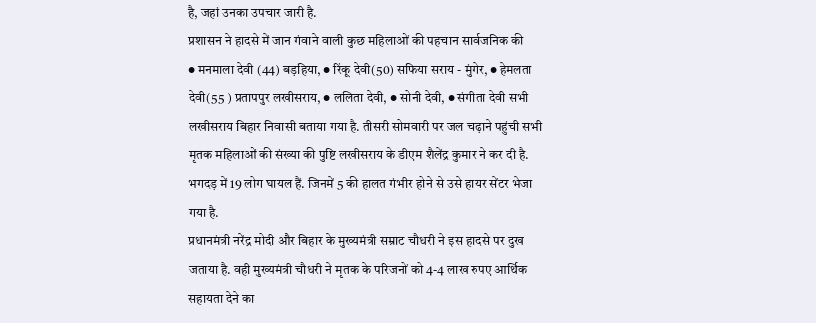है, जहां उनका उपचार जारी है.
प्रशासन ने हादसे में जान गंवाने वाली कुछ महिलाओं की पहचान सार्वजनिक की
● मनमाला देवी (44) बड़हिया, ● रिंकू देवी(50) सफिया सराय - मुंगेर, ● हेमलता देवी(55 ) प्रतापपुर लखीसराय, ● ललिता देवी, ● सोनी देवी, ● संगीता देवी सभी लखीसराय बिहार निवासी बताया गया है. तीसरी सोमवारी पर जल चढ़ाने पहुंची सभी मृतक महिलाओं की संख्या की पुष्टि लखीसराय के डीएम शैलेंद्र कुमार ने कर दी है. भगदड़ में 19 लोग घायल हैं. जिनमें 5 की हालत गंभीर होने से उसे हायर सेंटर भेजा गया है.
प्रधानमंत्री नरेंद्र मोदी और बिहार के मुख्यमंत्री सम्राट चौधरी ने इस हादसे पर दुख जताया है. वही मुख्यमंत्री चौधरी ने मृतक के परिजनों को 4-4 लाख रुपए आर्थिक सहायता देने का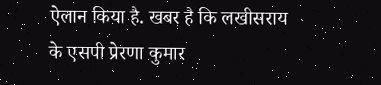ऐलान किया है. खबर है कि लखीसराय के एसपी प्रेरणा कुमार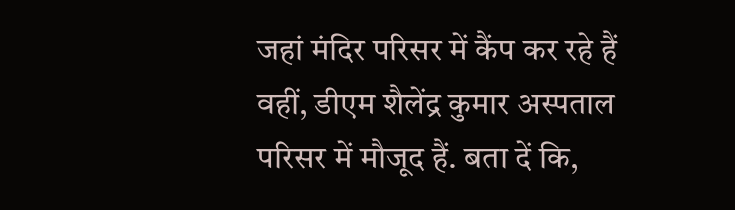जहां मंदिर परिसर में कैंप कर रहे हैं वहीं, डीएम शैलेंद्र कुमार अस्पताल परिसर में मौजूद हैं. बता दें कि,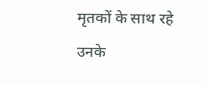मृतकों के साथ रहे उनके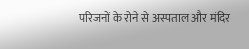परिजनों के रोने से अस्पताल और मंदिर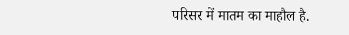परिसर में मातम का माहौल है.